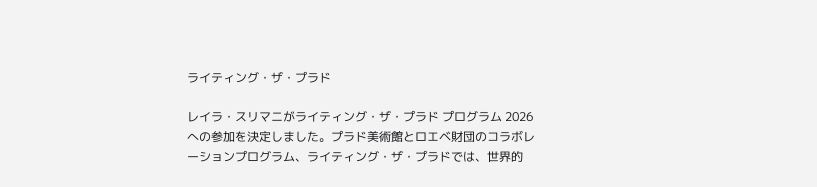ライティング・ザ・プラド

レイラ・スリマニがライティング・ザ・プラド プログラム 2026への参加を決定しました。プラド美術館とロエベ財団のコラボレーションプログラム、ライティング・ザ・プラドでは、世界的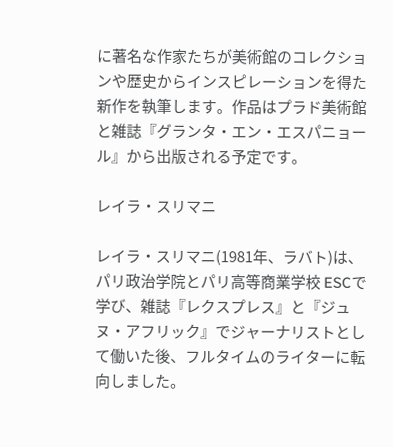に著名な作家たちが美術館のコレクションや歴史からインスピレーションを得た新作を執筆します。作品はプラド美術館と雑誌『グランタ・エン・エスパニョール』から出版される予定です。

レイラ・スリマニ

レイラ・スリマニ(1981年、ラバト)は、パリ政治学院とパリ高等商業学校 ESCで学び、雑誌『レクスプレス』と『ジュヌ・アフリック』でジャーナリストとして働いた後、フルタイムのライターに転向しました。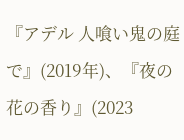『アデル 人喰い鬼の庭で』(2019年)、『夜の花の香り』(2023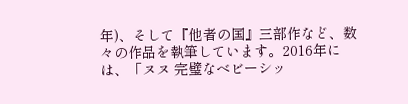年)、そして『他者の国』三部作など、数々の作品を執筆しています。2016年には、「ヌヌ 完璧なベビーシッ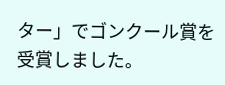ター」でゴンクール賞を受賞しました。